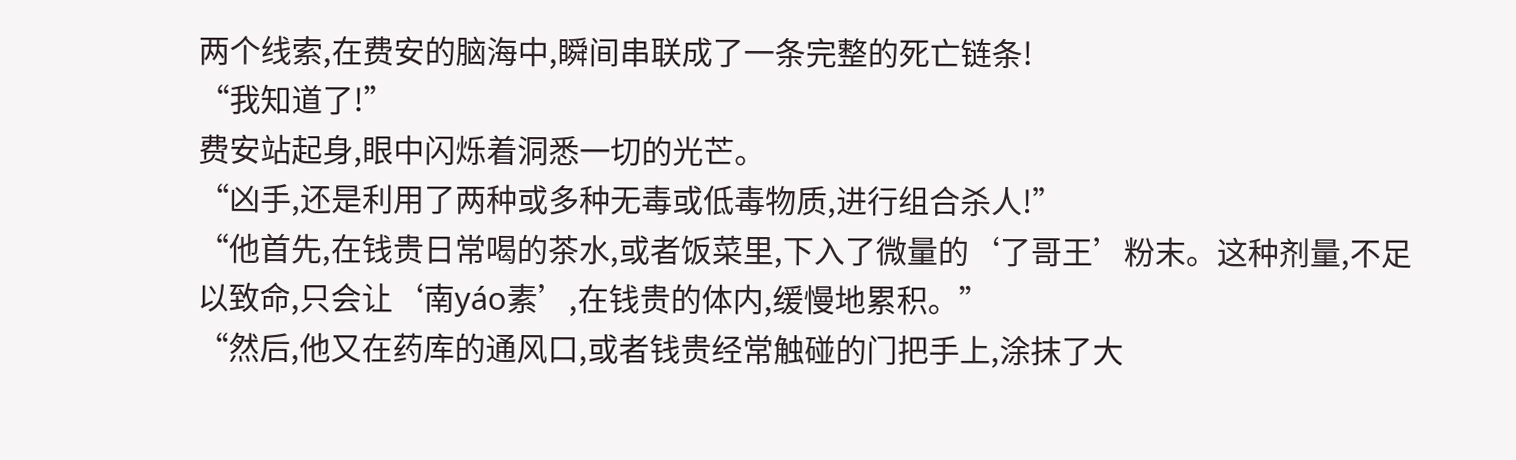两个线索,在费安的脑海中,瞬间串联成了一条完整的死亡链条!
“我知道了!”
费安站起身,眼中闪烁着洞悉一切的光芒。
“凶手,还是利用了两种或多种无毒或低毒物质,进行组合杀人!”
“他首先,在钱贵日常喝的茶水,或者饭菜里,下入了微量的‘了哥王’粉末。这种剂量,不足以致命,只会让‘南yáo素’,在钱贵的体内,缓慢地累积。”
“然后,他又在药库的通风口,或者钱贵经常触碰的门把手上,涂抹了大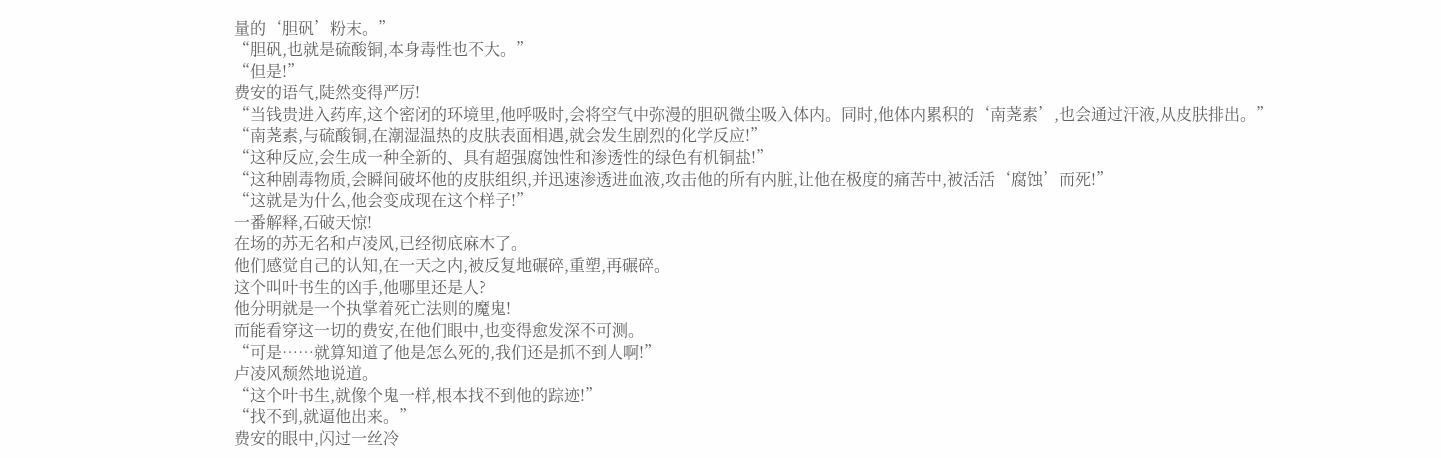量的‘胆矾’粉末。”
“胆矾,也就是硫酸铜,本身毒性也不大。”
“但是!”
费安的语气,陡然变得严厉!
“当钱贵进入药库,这个密闭的环境里,他呼吸时,会将空气中弥漫的胆矾微尘吸入体内。同时,他体内累积的‘南荛素’,也会通过汗液,从皮肤排出。”
“南荛素,与硫酸铜,在潮湿温热的皮肤表面相遇,就会发生剧烈的化学反应!”
“这种反应,会生成一种全新的、具有超强腐蚀性和渗透性的绿色有机铜盐!”
“这种剧毒物质,会瞬间破坏他的皮肤组织,并迅速渗透进血液,攻击他的所有内脏,让他在极度的痛苦中,被活活‘腐蚀’而死!”
“这就是为什么,他会变成现在这个样子!”
一番解释,石破天惊!
在场的苏无名和卢凌风,已经彻底麻木了。
他们感觉自己的认知,在一天之内,被反复地碾碎,重塑,再碾碎。
这个叫叶书生的凶手,他哪里还是人?
他分明就是一个执掌着死亡法则的魔鬼!
而能看穿这一切的费安,在他们眼中,也变得愈发深不可测。
“可是……就算知道了他是怎么死的,我们还是抓不到人啊!”
卢凌风颓然地说道。
“这个叶书生,就像个鬼一样,根本找不到他的踪迹!”
“找不到,就逼他出来。”
费安的眼中,闪过一丝冷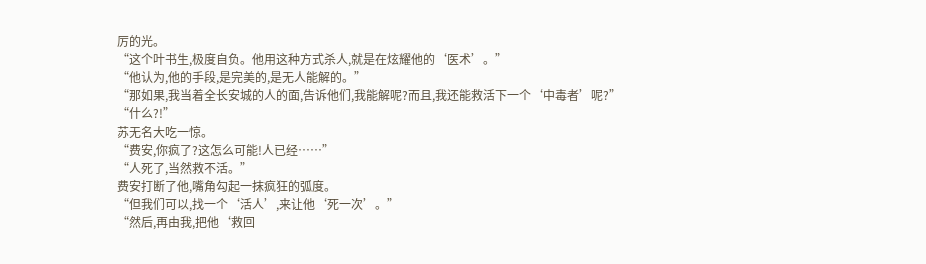厉的光。
“这个叶书生,极度自负。他用这种方式杀人,就是在炫耀他的‘医术’。”
“他认为,他的手段,是完美的,是无人能解的。”
“那如果,我当着全长安城的人的面,告诉他们,我能解呢?而且,我还能救活下一个‘中毒者’呢?”
“什么?!”
苏无名大吃一惊。
“费安,你疯了?这怎么可能!人已经……”
“人死了,当然救不活。”
费安打断了他,嘴角勾起一抹疯狂的弧度。
“但我们可以,找一个‘活人’,来让他‘死一次’。”
“然后,再由我,把他‘救回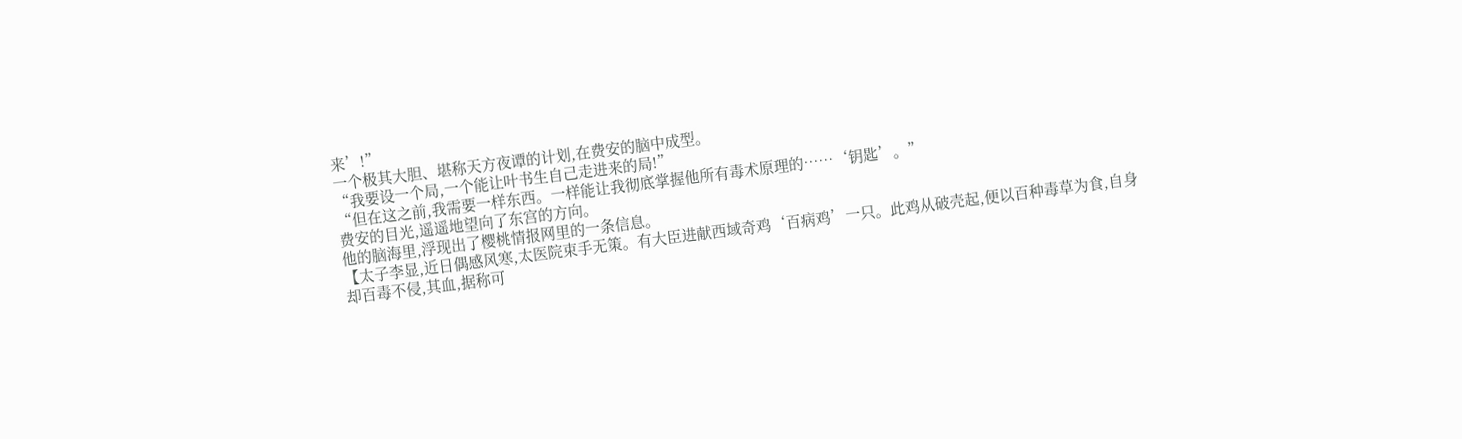来’!”
一个极其大胆、堪称天方夜谭的计划,在费安的脑中成型。
“我要设一个局,一个能让叶书生自己走进来的局!”
“但在这之前,我需要一样东西。一样能让我彻底掌握他所有毒术原理的……‘钥匙’。”
费安的目光,遥遥地望向了东宫的方向。
他的脑海里,浮现出了樱桃情报网里的一条信息。
【太子李显,近日偶感风寒,太医院束手无策。有大臣进献西域奇鸡‘百病鸡’一只。此鸡从破壳起,便以百种毒草为食,自身却百毒不侵,其血,据称可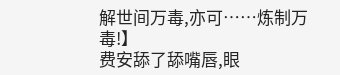解世间万毒,亦可……炼制万毒!】
费安舔了舔嘴唇,眼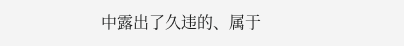中露出了久违的、属于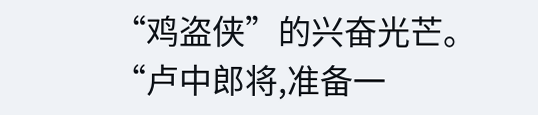“鸡盗侠”的兴奋光芒。
“卢中郎将,准备一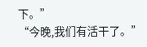下。”
“今晚,我们有活干了。”